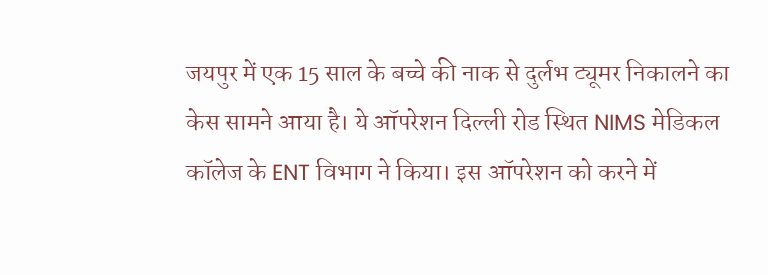जयपुर में एक 15 साल के बच्चे की नाक से दुर्लभ ट्यूमर निकालने का केस सामने आया है। ये ऑपरेशन दिल्ली रोड स्थित NIMS मेडिकल कॉलेज के ENT विभाग ने किया। इस ऑपरेशन को करने में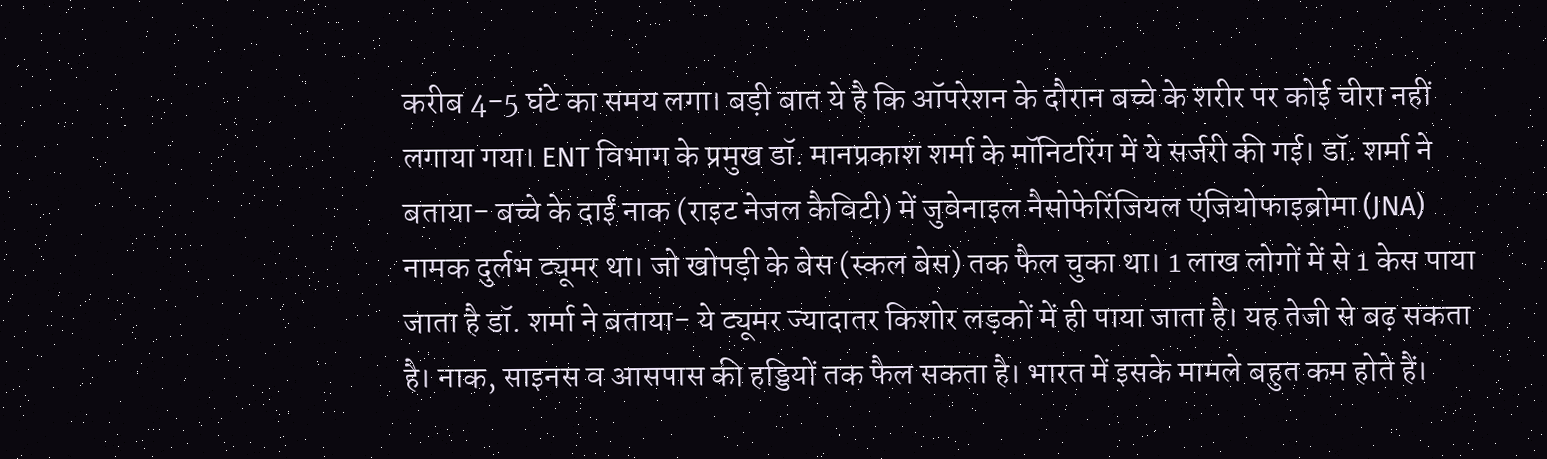करीब 4-5 घंटे का समय लगा। बड़ी बात ये है कि ऑपरेशन के दौरान बच्चे के शरीर पर कोई चीरा नहीं लगाया गया। ENT विभाग के प्रमुख डॉ. मानप्रकाश शर्मा के मॉनिटरिंग में ये सर्जरी की गई। डॉ. शर्मा ने बताया- बच्चे के दाईं नाक (राइट नेजल कैविटी) में जुवेनाइल नैसोफेरिंजियल एंजियोफाइब्रोमा (JNA) नामक दुर्लभ ट्यूमर था। जो खोपड़ी के बेस (स्कल बेस) तक फैल चुका था। 1 लाख लोगों में से 1 केस पाया जाता है डॉ. शर्मा ने बताया- ये ट्यूमर ज्यादातर किशोर लड़कों में ही पाया जाता है। यह तेजी से बढ़ सकता है। नाक, साइनस व आसपास की हड्डियों तक फैल सकता है। भारत में इसके मामले बहुत कम होते हैं।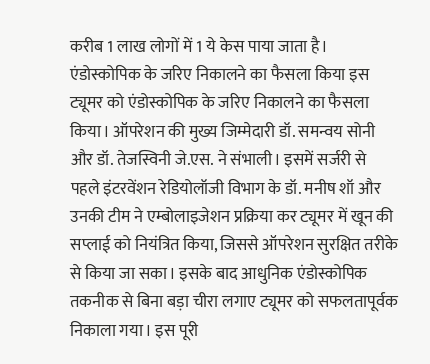करीब 1 लाख लोगों में 1 ये केस पाया जाता है। एंडोस्कोपिक के जरिए निकालने का फैसला किया इस ट्यूमर को एंडोस्कोपिक के जरिए निकालने का फैसला किया। ऑपरेशन की मुख्य जिम्मेदारी डॉ. समन्वय सोनी और डॉ. तेजस्विनी जे.एस. ने संभाली। इसमें सर्जरी से पहले इंटरवेंशन रेडियोलॉजी विभाग के डॉ. मनीष शॉ और उनकी टीम ने एम्बोलाइजेशन प्रक्रिया कर ट्यूमर में खून की सप्लाई को नियंत्रित किया, जिससे ऑपरेशन सुरक्षित तरीके से किया जा सका। इसके बाद आधुनिक एंडोस्कोपिक तकनीक से बिना बड़ा चीरा लगाए ट्यूमर को सफलतापूर्वक निकाला गया। इस पूरी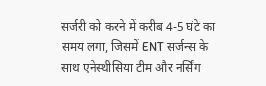सर्जरी को करने में करीब 4-5 घंटे का समय लगा, जिसमें ENT सर्जन्स के साथ एनेस्थीसिया टीम और नर्सिंग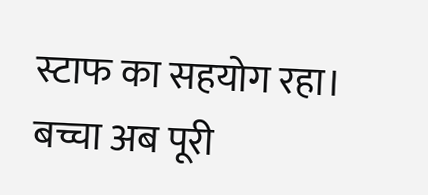स्टाफ का सहयोग रहा। बच्चा अब पूरी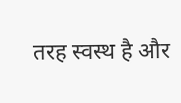तरह स्वस्थ है और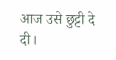आज उसे छुट्टी दे दी।